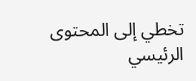تخطي إلى المحتوى الرئيسي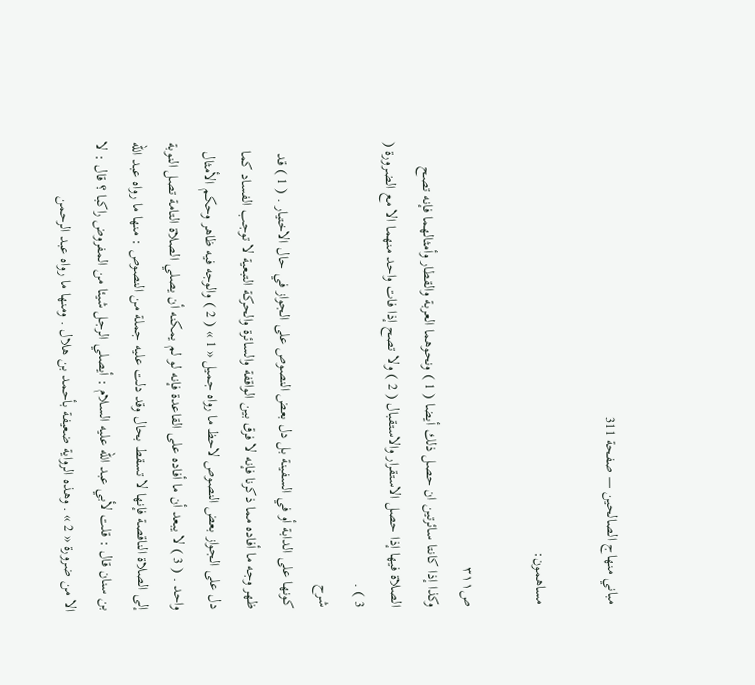مباني منهاج الصالحين — صفحة 311

مساهمون:

ص٣١١
وكذا إذا كانتا سائرتين ان حصل ذلك أيضا ( 1 ) ونحوهما العربة والقطار وأمثالهما فإنه تصح الصلاة فيها إذا حصل الاستقرار والاستقبال ( 2 ) ولا تصح إذا فات واحد منهما الا مع الضرورة ( 3 ) .
شرح
كونها على الدابة أو في السفينة بل دل بعض النصوص على الجواز في حال الاختيار . ( 1 ) قد ظهر وجه ما أفاده مما ذكرنا فإنه لا فرق بين الواقفة والسائرة والحركة التبعية لا توجب الفساد كما دل على الجواز بعض النصوص لاحظ ما رواه جميل « 1 » ( 2 ) والوجه فيه ظاهر وحكم الأمثال واحد . ( 3 ) لا يبعد أن ما أفاده على القاعدة فإنه لو لم يمكنه أن يصلي الصلاة التامة تصل النوبة إلى الصلاة الناقصة فإنها لا تسقط بحال وقد دلت عليه جملة من النصوص : منها ما رواه عبد اللّه بن سنان قال : قلت لأبي عبد اللّه عليه السلام : أيصلي الرجل شيئا من المفروض راكبا ؟ قال : لا الا من ضرورة « 2 » . وهذه الرواية ضعيفة بأحمد بن هلال . ومنها ما رواه عبد الرحمن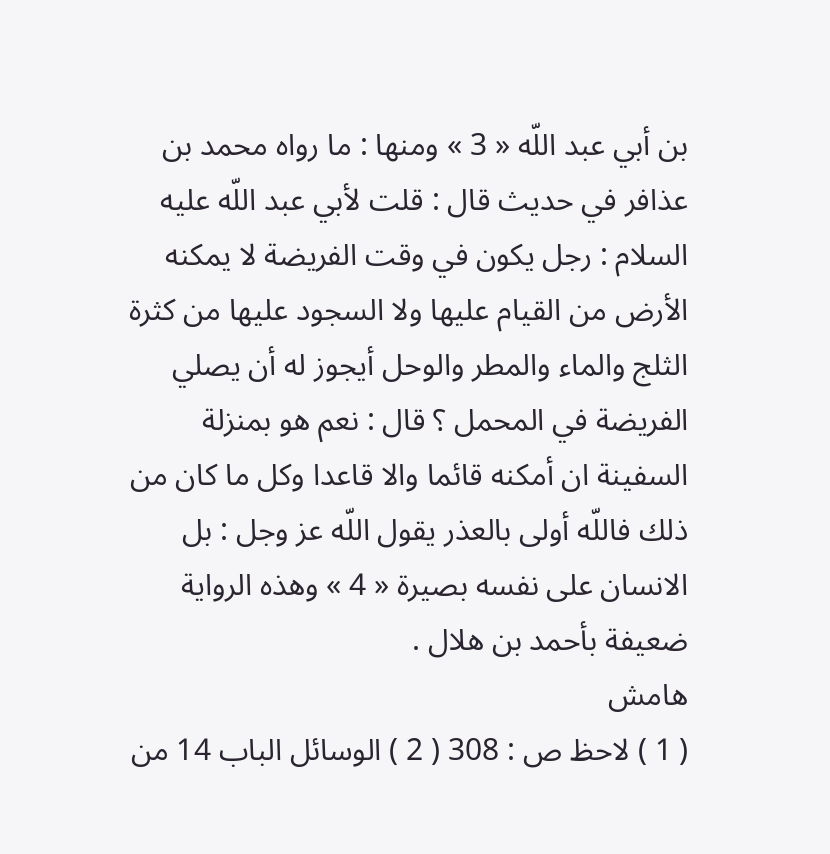بن أبي عبد اللّه « 3 » ومنها : ما رواه محمد بن عذافر في حديث قال : قلت لأبي عبد اللّه عليه السلام : رجل يكون في وقت الفريضة لا يمكنه الأرض من القيام عليها ولا السجود عليها من كثرة الثلج والماء والمطر والوحل أيجوز له أن يصلي الفريضة في المحمل ؟ قال : نعم هو بمنزلة السفينة ان أمكنه قائما والا قاعدا وكل ما كان من ذلك فاللّه أولى بالعذر يقول اللّه عز وجل : بل الانسان على نفسه بصيرة « 4 » وهذه الرواية ضعيفة بأحمد بن هلال .
هامش
( 1 ) لاحظ ص : 308 ( 2 ) الوسائل الباب 14 من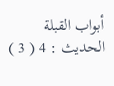أبواب القبلة الحديث : 4 ( 3 )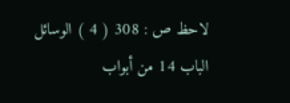لاحظ ص : 308 ( 4 ) الوسائل الباب 14 من أبواب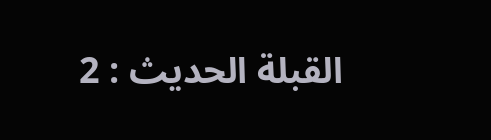القبلة الحديث : 2